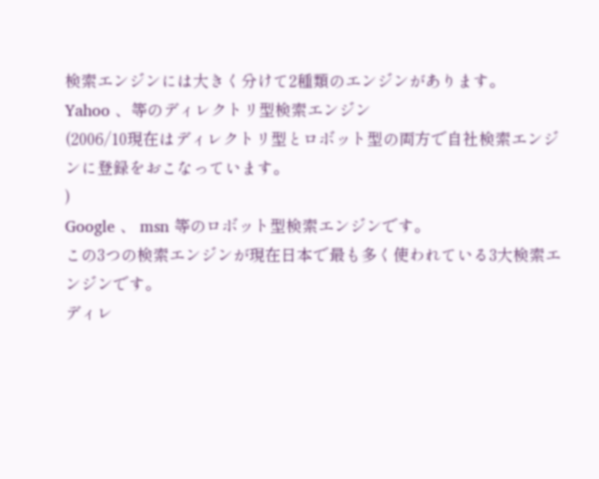検索エンジンには大きく分けて2種類のエンジンがあります。
Yahoo 、等のディレクトリ型検索エンジン
(2006/10現在はディレクトリ型とロボット型の両方で自社検索エンジンに登録をおこなっています。
)
Google 、 msn 等のロボット型検索エンジンです。
この3つの検索エンジンが現在日本で最も多く使われている3大検索エンジンです。
ディレ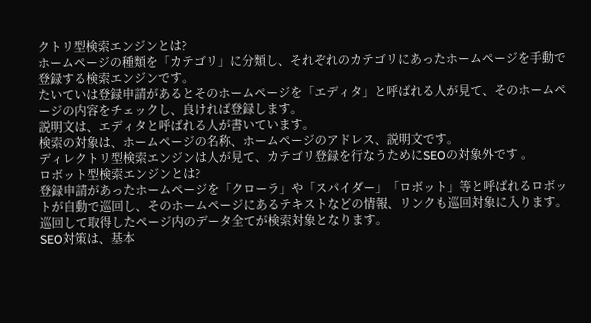クトリ型検索エンジンとは?
ホームページの種類を「カテゴリ」に分類し、それぞれのカテゴリにあったホームページを手動で登録する検索エンジンです。
たいていは登録申請があるとそのホームページを「エディタ」と呼ばれる人が見て、そのホームページの内容をチェックし、良ければ登録します。
説明文は、エディタと呼ばれる人が書いています。
検索の対象は、ホームページの名称、ホームページのアドレス、説明文です。
ディレクトリ型検索エンジンは人が見て、カテゴリ登録を行なうためにSEOの対象外です 。
ロボット型検索エンジンとは?
登録申請があったホームページを「クローラ」や「スパイダー」「ロボット」等と呼ばれるロボットが自動で巡回し、そのホームページにあるテキストなどの情報、リンクも巡回対象に入ります。
巡回して取得したページ内のデータ全てが検索対象となります。
SEO対策は、基本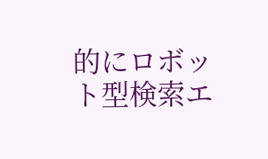的にロボット型検索エ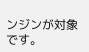ンジンが対象です。